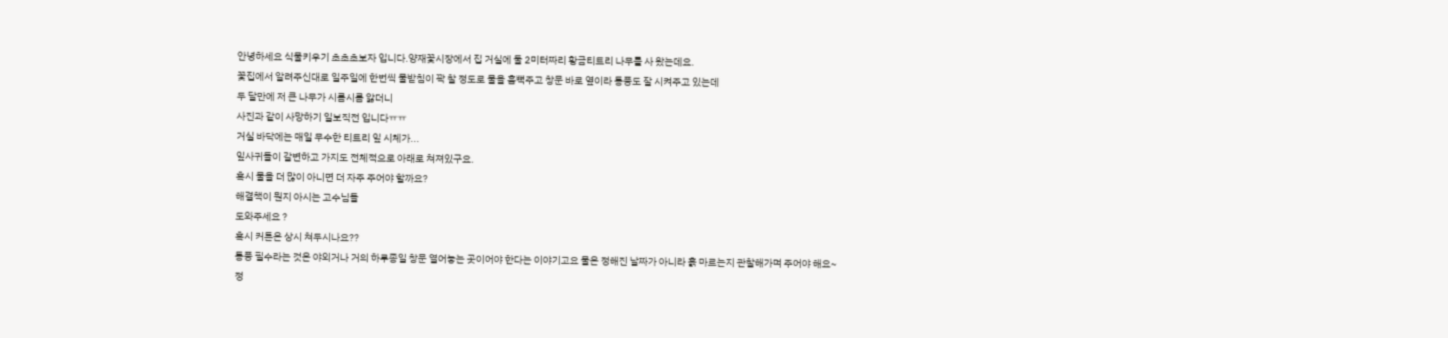안녕하세요 식물키우기 초초초보자 입니다.양재꽃시장에서 집 거실에 둘 2미터짜리 황금티트리 나무를 사 왔는데요.
꽃집에서 알려주신대로 일주일에 한번씩 물받침이 꽉 찰 정도로 물을 흠뻑주고 창문 바로 옆이라 통풍도 잘 시켜주고 있는데
두 달만에 저 큰 나무가 시름시름 앓더니
사진과 같이 사망하기 일보직전 입니다ㅠㅠ
거실 바닥에는 매일 무수한 티트리 잎 시체가...
잎사귀들이 갈변하고 가지도 전체적으로 아래로 쳐져있구요.
혹시 물을 더 많이 아니면 더 자주 주어야 할까요?
해결책이 뭔지 아시는 고수님들
도와주세요 ?
혹시 커튼은 상시 쳐두시나요??
통풍 필수라는 것은 야외거나 거의 하루종일 창문 열어놓는 곳이어야 한다는 이야기고요 물은 정해진 날짜가 아니라 흙 마르는지 관찰해가며 주어야 해요~
정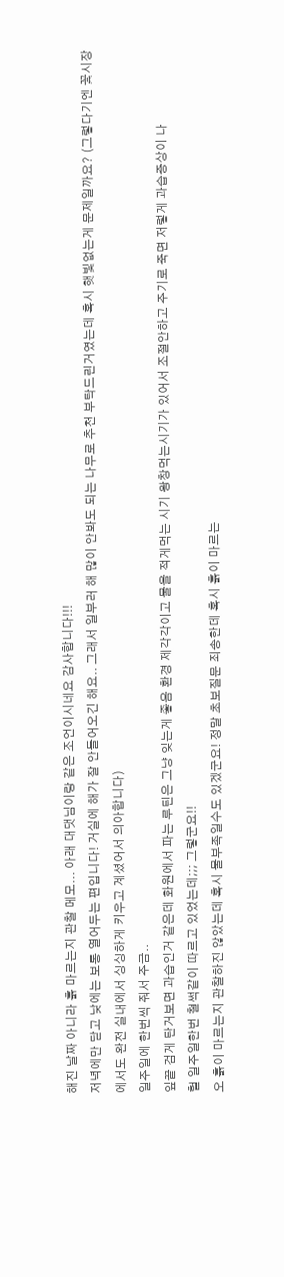해진 날짜 아니라 흙 마르는지 관찰 메모... 아래 대댓님이랑 같은 조언이시네요 감사합니다!!!
저녁에만 닫고 낮에는 보통 열어두는 편입니다! 거실에 해가 잘 안들어오긴 해요.. 그래서 일부러 해 많이 안봐도 되는 나무로 추천 부탁드린거였는데 혹시 햇빛없는게 문제일까요? (그렇다기엔 꽃시장에서도 완전 실내에서 싱싱하게 키우고 계셨어서 의아합니다)
일주일에 한번씩 줘서 주금..
잎끝 검게 탄거보면 과습인거 같은데 화원에서 파는 루틴은 그냥 잊는게 좋음 환경 제각각이고 물을 적게먹는 시기 왕창먹는시기가 있어서 조절안하고 주기로 죽면 저렇게 과습증상이 나
헐 일주일한번 철썩같이 따르고 있었는데;;; 그렇군요!!
오 흙이 마르는지 관찰하진 않았는데 혹시 물부족일수도 있겠군요! 정말 초보질문 죄송한데 혹시 흙이 마르는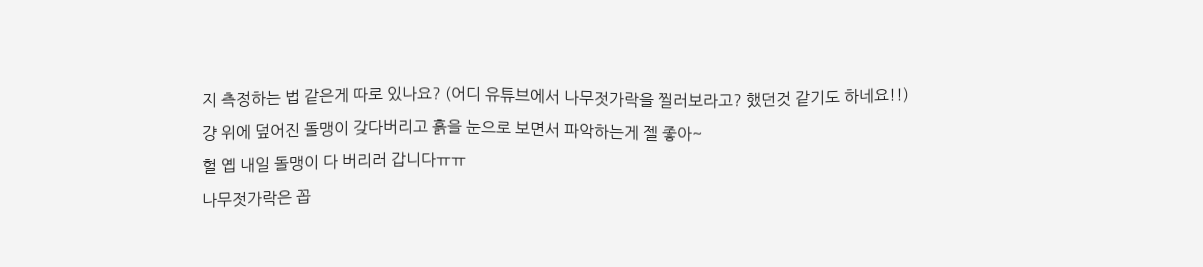지 측정하는 법 같은게 따로 있나요? (어디 유튜브에서 나무젓가락을 찔러보라고? 했던것 같기도 하네요!!)
걍 위에 덮어진 돌맹이 갖다버리고 흙을 눈으로 보면서 파악하는게 젤 좋아~
헐 옙 내일 돌맹이 다 버리러 갑니다ㅠㅠ
나무젓가락은 꼽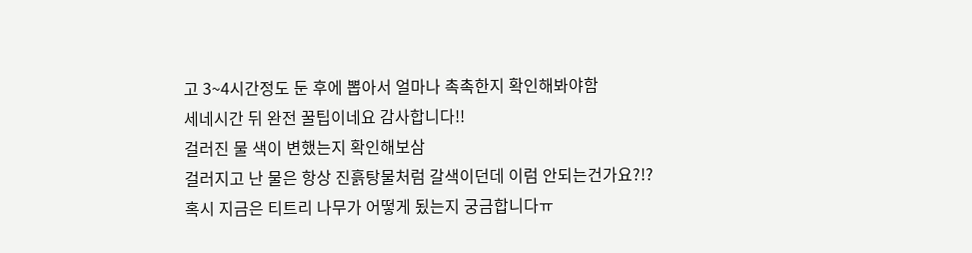고 3~4시간정도 둔 후에 뽑아서 얼마나 촉촉한지 확인해봐야함
세네시간 뒤 완전 꿀팁이네요 감사합니다!!
걸러진 물 색이 변했는지 확인해보삼
걸러지고 난 물은 항상 진흙탕물처럼 갈색이던데 이럼 안되는건가요?!?
혹시 지금은 티트리 나무가 어떻게 됬는지 궁금합니다ㅠ